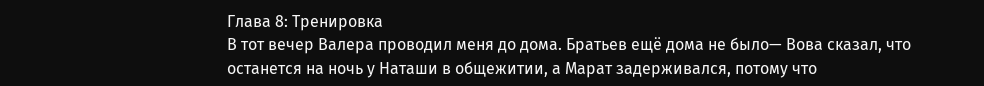Глава 8: Тренировка
В тот вечер Валера проводил меня до дома. Братьев ещё дома не было— Вова сказал, что останется на ночь у Наташи в общежитии, а Марат задерживался, потому что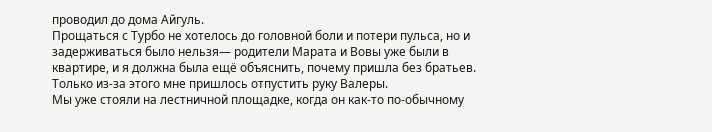проводил до дома Айгуль.
Прощаться с Турбо не хотелось до головной боли и потери пульса, но и задерживаться было нельзя— родители Марата и Вовы уже были в квартире, и я должна была ещё объяснить, почему пришла без братьев. Только из-за этого мне пришлось отпустить руку Валеры.
Мы уже стояли на лестничной площадке, когда он как-то по-обычному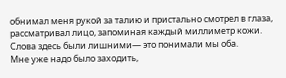обнимал меня рукой за талию и пристально смотрел в глаза, рассматривал лицо, запоминая каждый миллиметр кожи. Слова здесь были лишними— это понимали мы оба.
Мне уже надо было заходить,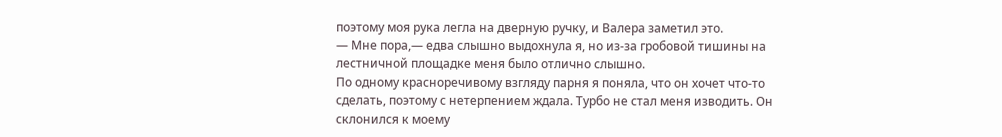поэтому моя рука легла на дверную ручку, и Валера заметил это.
— Мне пора,— едва слышно выдохнула я, но из-за гробовой тишины на лестничной площадке меня было отлично слышно.
По одному красноречивому взгляду парня я поняла, что он хочет что-то сделать, поэтому с нетерпением ждала. Турбо не стал меня изводить. Он склонился к моему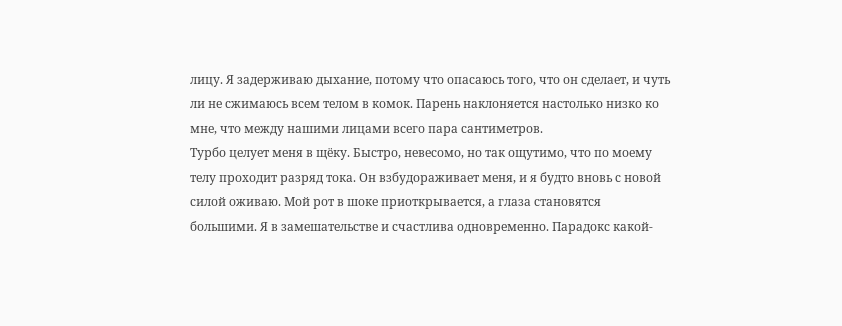лицу. Я задерживаю дыхание, потому что опасаюсь того, что он сделает, и чуть ли не сжимаюсь всем телом в комок. Парень наклоняется настолько низко ко мне, что между нашими лицами всего пара сантиметров.
Турбо целует меня в щёку. Быстро, невесомо, но так ощутимо, что по моему телу проходит разряд тока. Он взбудораживает меня, и я будто вновь с новой силой оживаю. Мой рот в шоке приоткрывается, а глаза становятся большими. Я в замешательстве и счастлива одновременно. Парадокс какой-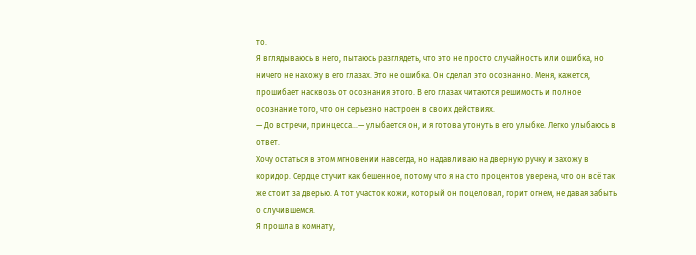то.
Я вглядываюсь в него, пытаюсь разглядеть, что это не просто случайность или ошибка, но ничего не нахожу в его глазах. Это не ошибка. Он сделал это осознанно. Меня, кажется, прошибает насквозь от осознания этого. В его глазах читаются решимость и полное осознание того, что он серьезно настроен в своих действиях.
— До встречи, принцесса...— улыбается он, и я готова утонуть в его улыбке. Легко улыбаюсь в ответ.
Хочу остаться в этом мгновении навсегда, но надавливаю на дверную ручку и захожу в коридор. Сердце стучит как бешенное, потому что я на сто процентов уверена, что он всё так же стоит за дверью. А тот участок кожи, который он поцеловал, горит огнем, не давая забыть о случившемся.
Я прошла в комнату,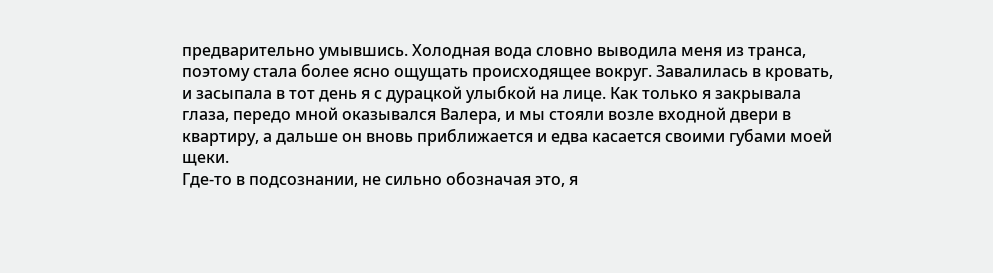предварительно умывшись. Холодная вода словно выводила меня из транса, поэтому стала более ясно ощущать происходящее вокруг. Завалилась в кровать, и засыпала в тот день я с дурацкой улыбкой на лице. Как только я закрывала глаза, передо мной оказывался Валера, и мы стояли возле входной двери в квартиру, а дальше он вновь приближается и едва касается своими губами моей щеки.
Где-то в подсознании, не сильно обозначая это, я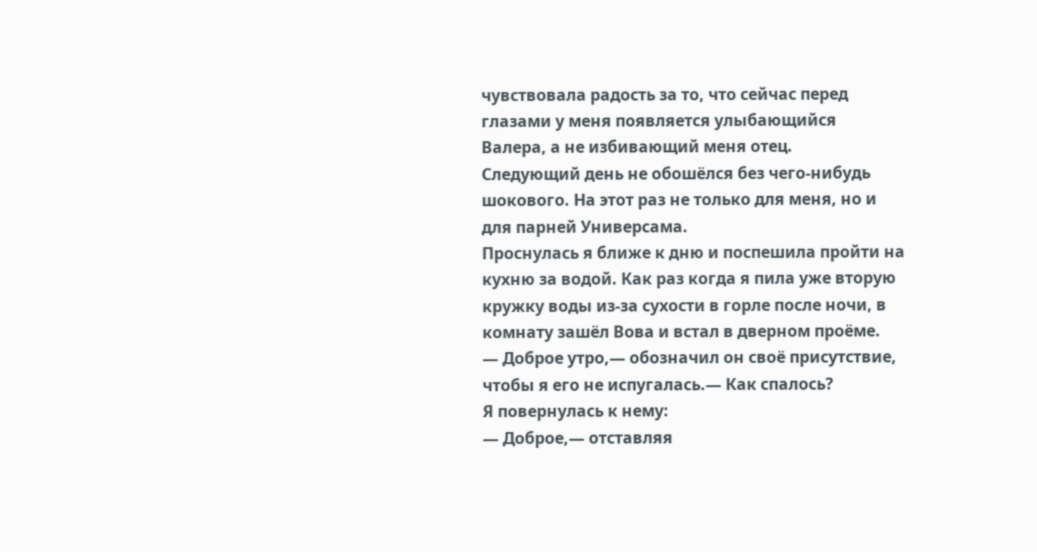чувствовала радость за то, что сейчас перед глазами у меня появляется улыбающийся Валера, а не избивающий меня отец.
Следующий день не обошёлся без чего-нибудь шокового. На этот раз не только для меня, но и для парней Универсама.
Проснулась я ближе к дню и поспешила пройти на кухню за водой. Как раз когда я пила уже вторую кружку воды из-за сухости в горле после ночи, в комнату зашёл Вова и встал в дверном проёме.
— Доброе утро,— обозначил он своё присутствие, чтобы я его не испугалась.— Как спалось?
Я повернулась к нему:
— Доброе,— отставляя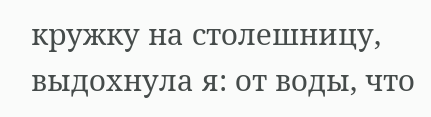кружку на столешницу, выдохнула я: от воды, что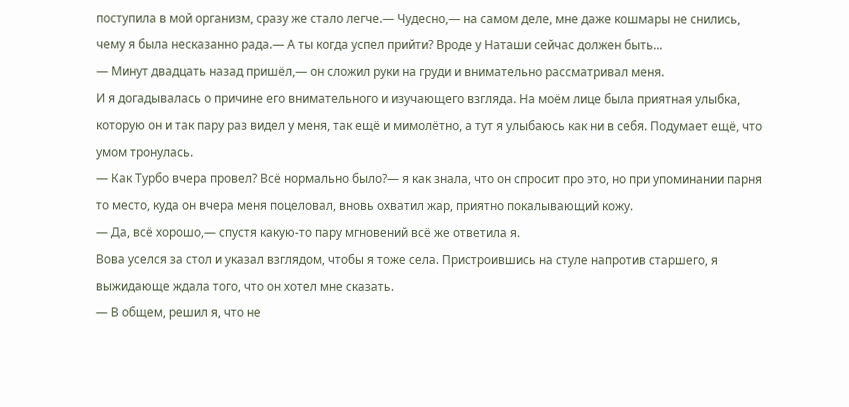поступила в мой организм, сразу же стало легче.— Чудесно,— на самом деле, мне даже кошмары не снились, чему я была несказанно рада.— А ты когда успел прийти? Вроде у Наташи сейчас должен быть...
— Минут двадцать назад пришёл,— он сложил руки на груди и внимательно рассматривал меня.
И я догадывалась о причине его внимательного и изучающего взгляда. На моём лице была приятная улыбка, которую он и так пару раз видел у меня, так ещё и мимолётно, а тут я улыбаюсь как ни в себя. Подумает ещё, что умом тронулась.
— Как Турбо вчера провел? Всё нормально было?— я как знала, что он спросит про это, но при упоминании парня то место, куда он вчера меня поцеловал, вновь охватил жар, приятно покалывающий кожу.
— Да, всё хорошо,— спустя какую-то пару мгновений всё же ответила я.
Вова уселся за стол и указал взглядом, чтобы я тоже села. Пристроившись на стуле напротив старшего, я выжидающе ждала того, что он хотел мне сказать.
— В общем, решил я, что не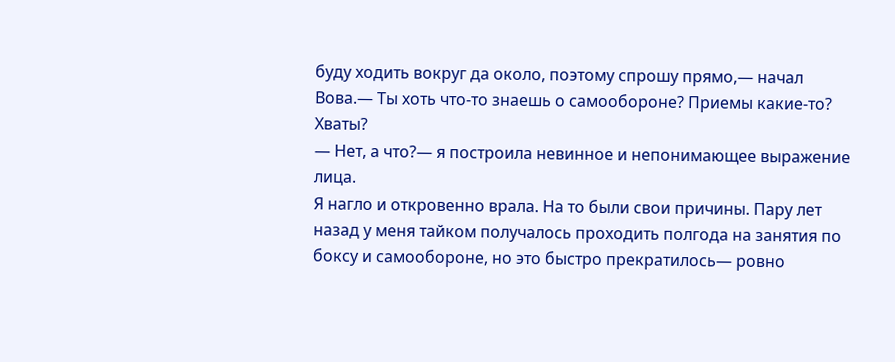буду ходить вокруг да около, поэтому спрошу прямо,— начал Вова.— Ты хоть что-то знаешь о самообороне? Приемы какие-то? Хваты?
— Нет, а что?— я построила невинное и непонимающее выражение лица.
Я нагло и откровенно врала. На то были свои причины. Пару лет назад у меня тайком получалось проходить полгода на занятия по боксу и самообороне, но это быстро прекратилось— ровно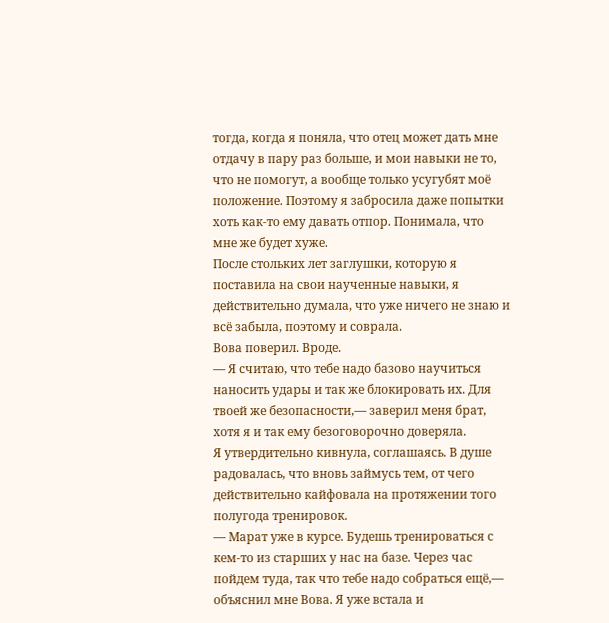тогда, когда я поняла, что отец может дать мне отдачу в пару раз больше, и мои навыки не то, что не помогут, а вообще только усугубят моё положение. Поэтому я забросила даже попытки хоть как-то ему давать отпор. Понимала, что мне же будет хуже.
После стольких лет заглушки, которую я поставила на свои наученные навыки, я действительно думала, что уже ничего не знаю и всё забыла, поэтому и соврала.
Вова поверил. Вроде.
— Я считаю, что тебе надо базово научиться наносить удары и так же блокировать их. Для твоей же безопасности,— заверил меня брат, хотя я и так ему безоговорочно доверяла.
Я утвердительно кивнула, соглашаясь. В душе радовалась, что вновь займусь тем, от чего действительно кайфовала на протяжении того полугода тренировок.
— Марат уже в курсе. Будешь тренироваться с кем-то из старших у нас на базе. Через час пойдем туда, так что тебе надо собраться ещё,— объяснил мне Вова. Я уже встала и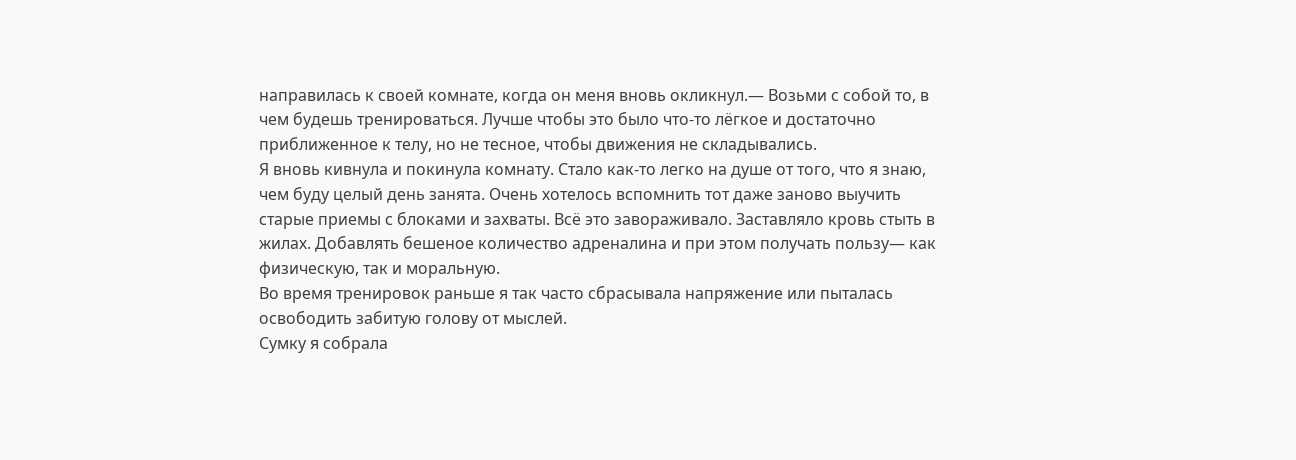направилась к своей комнате, когда он меня вновь окликнул.— Возьми с собой то, в чем будешь тренироваться. Лучше чтобы это было что-то лёгкое и достаточно приближенное к телу, но не тесное, чтобы движения не складывались.
Я вновь кивнула и покинула комнату. Стало как-то легко на душе от того, что я знаю, чем буду целый день занята. Очень хотелось вспомнить тот даже заново выучить старые приемы с блоками и захваты. Всё это завораживало. Заставляло кровь стыть в жилах. Добавлять бешеное количество адреналина и при этом получать пользу— как физическую, так и моральную.
Во время тренировок раньше я так часто сбрасывала напряжение или пыталась освободить забитую голову от мыслей.
Сумку я собрала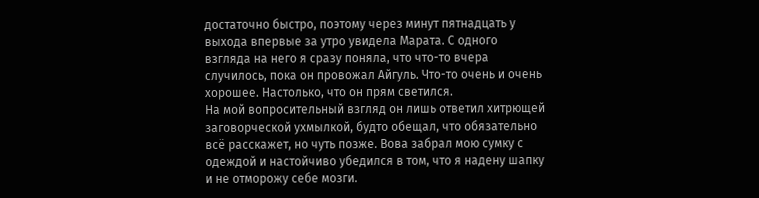достаточно быстро, поэтому через минут пятнадцать у выхода впервые за утро увидела Марата. С одного взгляда на него я сразу поняла, что что-то вчера случилось, пока он провожал Айгуль. Что-то очень и очень хорошее. Настолько, что он прям светился.
На мой вопросительный взгляд он лишь ответил хитрющей заговорческой ухмылкой, будто обещал, что обязательно всё расскажет, но чуть позже. Вова забрал мою сумку с одеждой и настойчиво убедился в том, что я надену шапку и не отморожу себе мозги.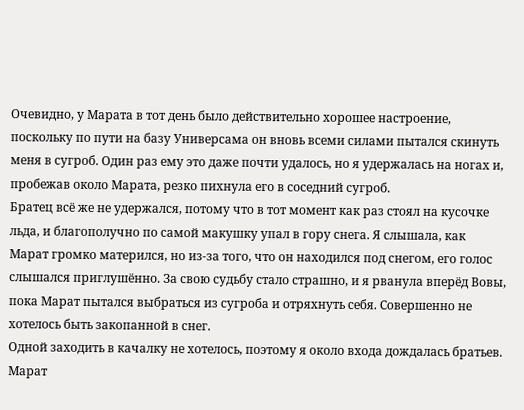Очевидно, у Марата в тот день было действительно хорошее настроение, поскольку по пути на базу Универсама он вновь всеми силами пытался скинуть меня в сугроб. Один раз ему это даже почти удалось, но я удержалась на ногах и, пробежав около Марата, резко пихнула его в соседний сугроб.
Братец всё же не удержался, потому что в тот момент как раз стоял на кусочке льда, и благополучно по самой макушку упал в гору снега. Я слышала, как Марат громко матерился, но из-за того, что он находился под снегом, его голос слышался приглушённо. За свою судьбу стало страшно, и я рванула вперёд Вовы, пока Марат пытался выбраться из сугроба и отряхнуть себя. Совершенно не хотелось быть закопанной в снег.
Одной заходить в качалку не хотелось, поэтому я около входа дождалась братьев. Марат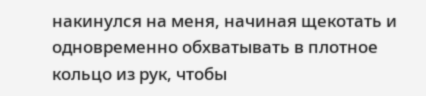накинулся на меня, начиная щекотать и одновременно обхватывать в плотное кольцо из рук, чтобы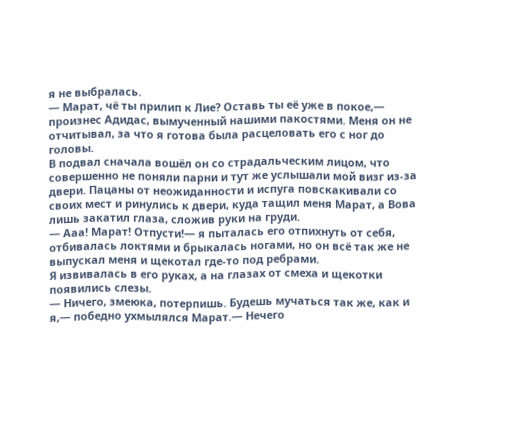я не выбралась.
— Марат, чё ты прилип к Лие? Оставь ты её уже в покое,— произнес Адидас, вымученный нашими пакостями. Меня он не отчитывал, за что я готова была расцеловать его с ног до головы.
В подвал сначала вошёл он со страдальческим лицом, что совершенно не поняли парни и тут же услышали мой визг из-за двери. Пацаны от неожиданности и испуга повскакивали со своих мест и ринулись к двери, куда тащил меня Марат, а Вова лишь закатил глаза, сложив руки на груди.
— Ааа! Марат! Отпусти!— я пыталась его отпихнуть от себя, отбивалась локтями и брыкалась ногами, но он всё так же не выпускал меня и щекотал где-то под ребрами.
Я извивалась в его руках, а на глазах от смеха и щекотки появились слезы.
— Ничего, змеюка, потерпишь. Будешь мучаться так же, как и я,— победно ухмылялся Марат.— Нечего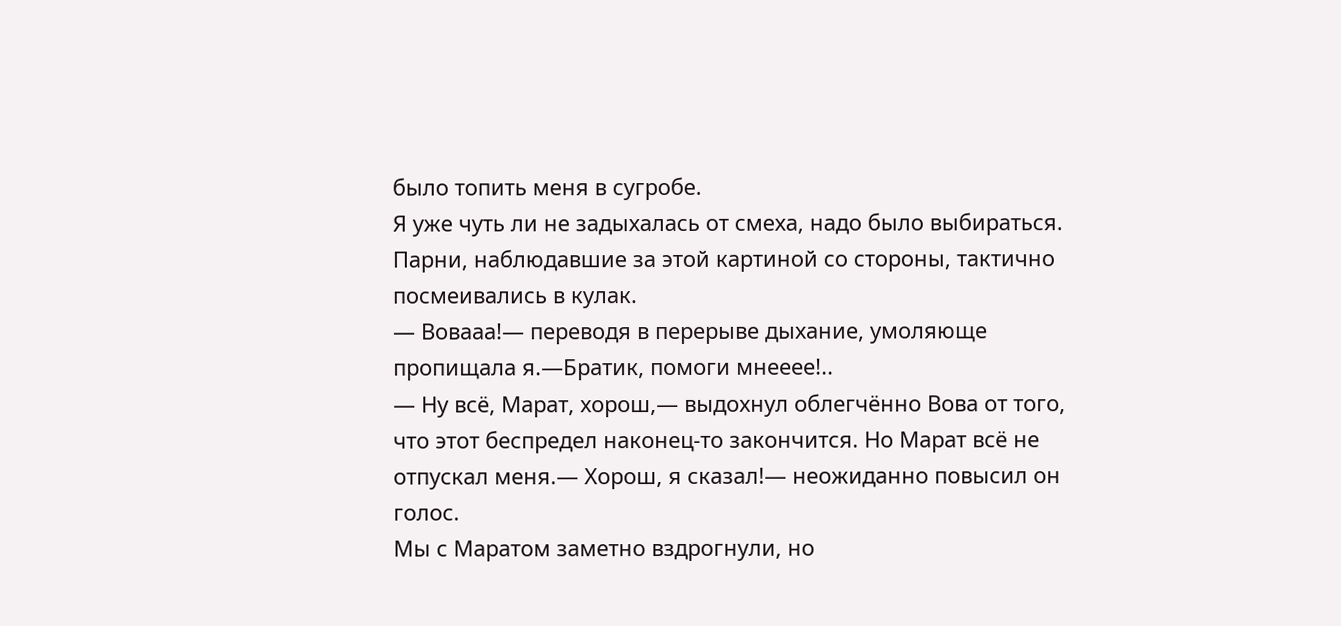было топить меня в сугробе.
Я уже чуть ли не задыхалась от смеха, надо было выбираться. Парни, наблюдавшие за этой картиной со стороны, тактично посмеивались в кулак.
— Вовааа!— переводя в перерыве дыхание, умоляюще пропищала я.—Братик, помоги мнееее!..
— Ну всё, Марат, хорош,— выдохнул облегчённо Вова от того, что этот беспредел наконец-то закончится. Но Марат всё не отпускал меня.— Хорош, я сказал!— неожиданно повысил он голос.
Мы с Маратом заметно вздрогнули, но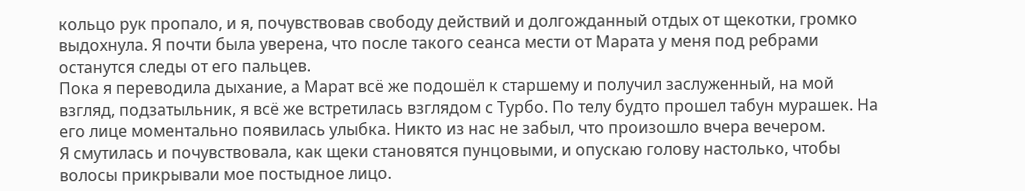кольцо рук пропало, и я, почувствовав свободу действий и долгожданный отдых от щекотки, громко выдохнула. Я почти была уверена, что после такого сеанса мести от Марата у меня под ребрами останутся следы от его пальцев.
Пока я переводила дыхание, а Марат всё же подошёл к старшему и получил заслуженный, на мой взгляд, подзатыльник, я всё же встретилась взглядом с Турбо. По телу будто прошел табун мурашек. На его лице моментально появилась улыбка. Никто из нас не забыл, что произошло вчера вечером.
Я смутилась и почувствовала, как щеки становятся пунцовыми, и опускаю голову настолько, чтобы волосы прикрывали мое постыдное лицо.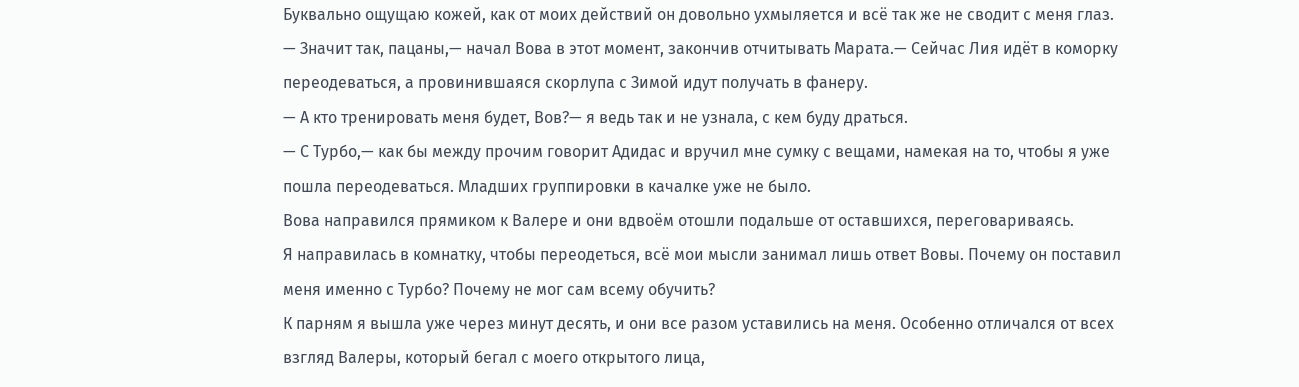Буквально ощущаю кожей, как от моих действий он довольно ухмыляется и всё так же не сводит с меня глаз.
— Значит так, пацаны,— начал Вова в этот момент, закончив отчитывать Марата.— Сейчас Лия идёт в коморку переодеваться, а провинившаяся скорлупа с Зимой идут получать в фанеру.
— А кто тренировать меня будет, Вов?— я ведь так и не узнала, с кем буду драться.
— С Турбо,— как бы между прочим говорит Адидас и вручил мне сумку с вещами, намекая на то, чтобы я уже пошла переодеваться. Младших группировки в качалке уже не было.
Вова направился прямиком к Валере и они вдвоём отошли подальше от оставшихся, переговариваясь.
Я направилась в комнатку, чтобы переодеться, всё мои мысли занимал лишь ответ Вовы. Почему он поставил меня именно с Турбо? Почему не мог сам всему обучить?
К парням я вышла уже через минут десять, и они все разом уставились на меня. Особенно отличался от всех взгляд Валеры, который бегал с моего открытого лица,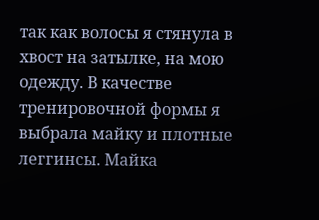так как волосы я стянула в хвост на затылке, на мою одежду. В качестве тренировочной формы я выбрала майку и плотные леггинсы. Майка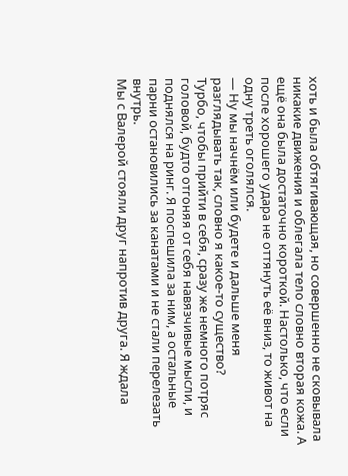хоть и была обтягивающая, но совершенно не сковывала никакие движения и облегала тело словно вторая кожа. А ещё она была достаточно короткой. Настолько, что если после хорошего удара не оттянуть её вниз, то живот на одну треть оголялся.
— Ну мы начнём или будете и дальше меня разглядывать так, словно я какое-то существо?
Турбо, чтобы прийти в себя, сразу же немного потряс головой, будто отгоняя от себя навязчивые мысли, и поднялся на ринг. Я поспешила за ним, а остальные парни остановились за канатами и не стали перелезать внутрь.
Мы с Валерой стояли друг напротив друга. Я ждала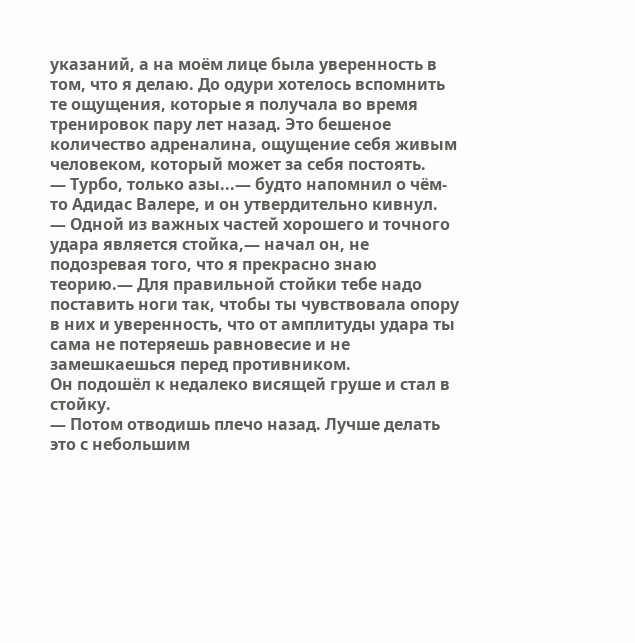указаний, а на моём лице была уверенность в том, что я делаю. До одури хотелось вспомнить те ощущения, которые я получала во время тренировок пару лет назад. Это бешеное количество адреналина, ощущение себя живым человеком, который может за себя постоять.
— Турбо, только азы...— будто напомнил о чём-то Адидас Валере, и он утвердительно кивнул.
— Одной из важных частей хорошего и точного удара является стойка,— начал он, не подозревая того, что я прекрасно знаю теорию.— Для правильной стойки тебе надо поставить ноги так, чтобы ты чувствовала опору в них и уверенность, что от амплитуды удара ты сама не потеряешь равновесие и не замешкаешься перед противником.
Он подошёл к недалеко висящей груше и стал в стойку.
— Потом отводишь плечо назад. Лучше делать это с небольшим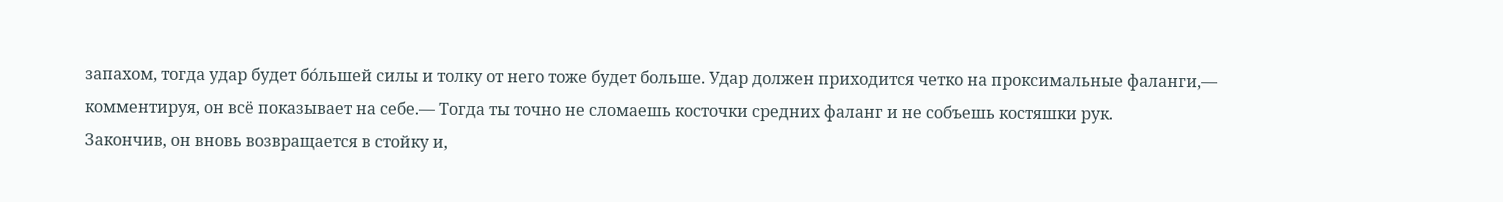запахом, тогда удар будет бо́льшей силы и толку от него тоже будет больше. Удар должен приходится четко на проксимальные фаланги,— комментируя, он всё показывает на себе.— Тогда ты точно не сломаешь косточки средних фаланг и не собъешь костяшки рук.
Закончив, он вновь возвращается в стойку и,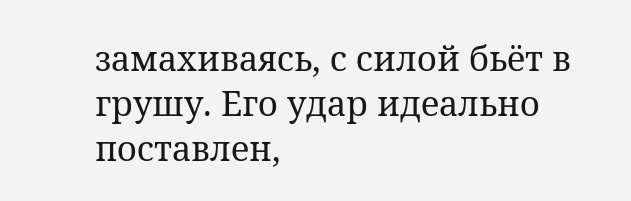замахиваясь, с силой бьёт в грушу. Его удар идеально поставлен,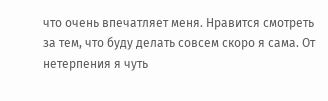что очень впечатляет меня. Нравится смотреть за тем, что буду делать совсем скоро я сама. От нетерпения я чуть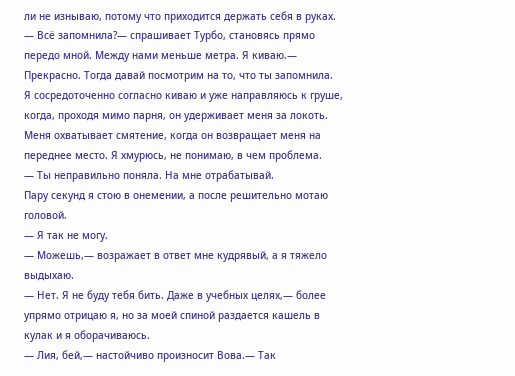ли не изнываю, потому что приходится держать себя в руках.
— Всё запомнила?— спрашивает Турбо, становясь прямо передо мной. Между нами меньше метра. Я киваю.— Прекрасно. Тогда давай посмотрим на то, что ты запомнила.
Я сосредоточенно согласно киваю и уже направляюсь к груше, когда, проходя мимо парня, он удерживает меня за локоть. Меня охватывает смятение, когда он возвращает меня на переднее место. Я хмурюсь, не понимаю, в чем проблема.
— Ты неправильно поняла. На мне отрабатывай.
Пару секунд я стою в онемении, а после решительно мотаю головой.
— Я так не могу.
— Можешь,— возражает в ответ мне кудрявый, а я тяжело выдыхаю.
— Нет. Я не буду тебя бить. Даже в учебных целях,— более упрямо отрицаю я, но за моей спиной раздается кашель в кулак и я оборачиваюсь.
— Лия, бей,— настойчиво произносит Вова.— Так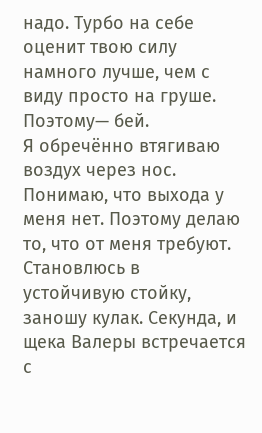надо. Турбо на себе оценит твою силу намного лучше, чем с виду просто на груше. Поэтому— бей.
Я обречённо втягиваю воздух через нос. Понимаю, что выхода у меня нет. Поэтому делаю то, что от меня требуют.
Становлюсь в устойчивую стойку, заношу кулак. Секунда, и щека Валеры встречается с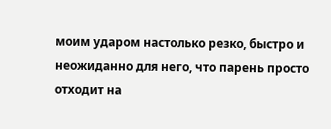моим ударом настолько резко, быстро и неожиданно для него, что парень просто отходит на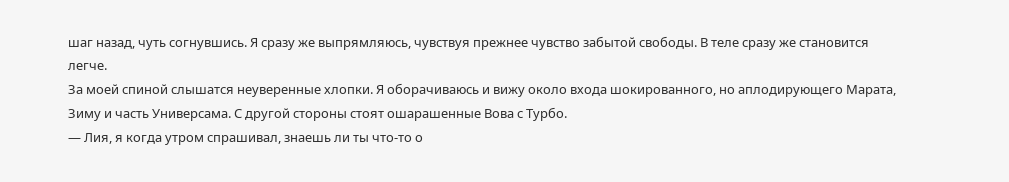шаг назад, чуть согнувшись. Я сразу же выпрямляюсь, чувствуя прежнее чувство забытой свободы. В теле сразу же становится легче.
За моей спиной слышатся неуверенные хлопки. Я оборачиваюсь и вижу около входа шокированного, но аплодирующего Марата, Зиму и часть Универсама. С другой стороны стоят ошарашенные Вова с Турбо.
— Лия, я когда утром спрашивал, знаешь ли ты что-то о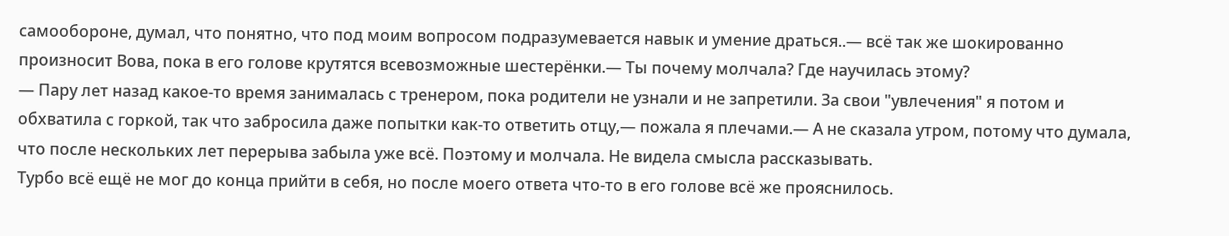самообороне, думал, что понятно, что под моим вопросом подразумевается навык и умение драться..— всё так же шокированно произносит Вова, пока в его голове крутятся всевозможные шестерёнки.— Ты почему молчала? Где научилась этому?
— Пару лет назад какое-то время занималась с тренером, пока родители не узнали и не запретили. За свои "увлечения" я потом и обхватила с горкой, так что забросила даже попытки как-то ответить отцу,— пожала я плечами.— А не сказала утром, потому что думала, что после нескольких лет перерыва забыла уже всё. Поэтому и молчала. Не видела смысла рассказывать.
Турбо всё ещё не мог до конца прийти в себя, но после моего ответа что-то в его голове всё же прояснилось.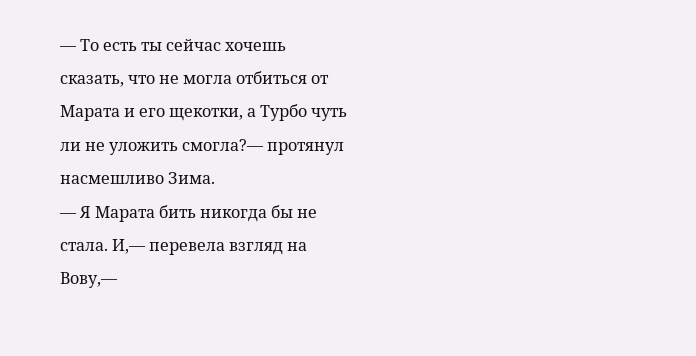— То есть ты сейчас хочешь сказать, что не могла отбиться от Марата и его щекотки, а Турбо чуть ли не уложить смогла?— протянул насмешливо Зима.
— Я Марата бить никогда бы не стала. И,— перевела взгляд на Вову,—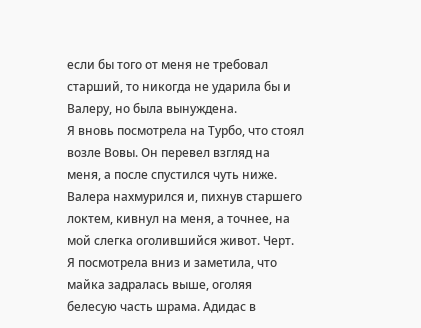если бы того от меня не требовал старший, то никогда не ударила бы и Валеру, но была вынуждена.
Я вновь посмотрела на Турбо, что стоял возле Вовы. Он перевел взгляд на меня, а после спустился чуть ниже. Валера нахмурился и, пихнув старшего локтем, кивнул на меня, а точнее, на мой слегка оголившийся живот. Черт.
Я посмотрела вниз и заметила, что майка задралась выше, оголяя белесую часть шрама. Адидас в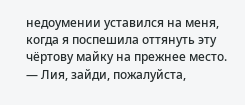недоумении уставился на меня, когда я поспешила оттянуть эту чёртову майку на прежнее место.
— Лия, зайди, пожалуйста,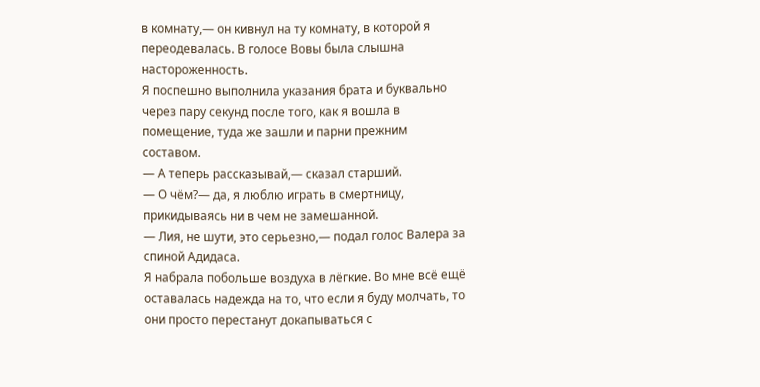в комнату,— он кивнул на ту комнату, в которой я переодевалась. В голосе Вовы была слышна настороженность.
Я поспешно выполнила указания брата и буквально через пару секунд после того, как я вошла в помещение, туда же зашли и парни прежним составом.
— А теперь рассказывай,— сказал старший.
— О чём?— да, я люблю играть в смертницу, прикидываясь ни в чем не замешанной.
— Лия, не шути, это серьезно,— подал голос Валера за спиной Адидаса.
Я набрала побольше воздуха в лёгкие. Во мне всё ещё оставалась надежда на то, что если я буду молчать, то они просто перестанут докапываться с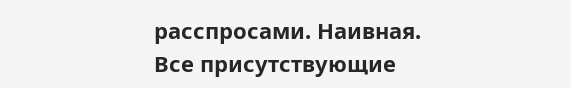расспросами. Наивная.
Все присутствующие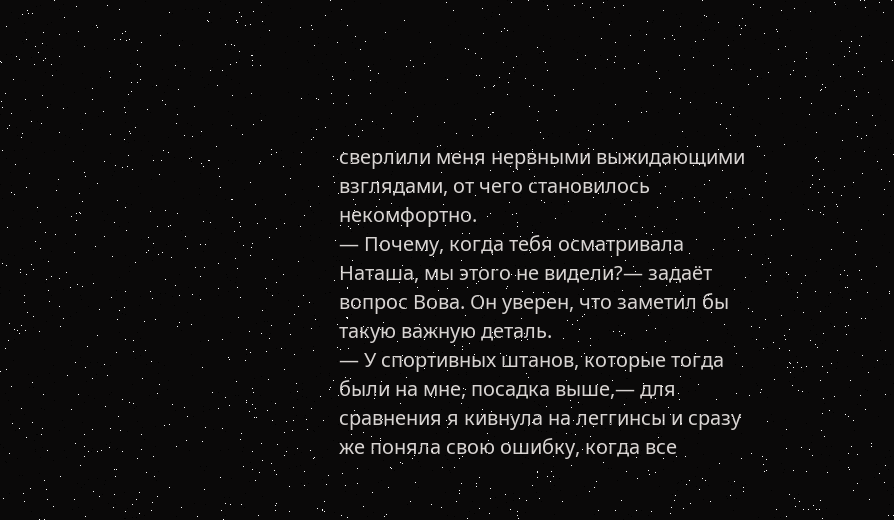сверлили меня нервными выжидающими взглядами, от чего становилось некомфортно.
— Почему, когда тебя осматривала Наташа, мы этого не видели?— задаёт вопрос Вова. Он уверен, что заметил бы такую важную деталь.
— У спортивных штанов, которые тогда были на мне, посадка выше,— для сравнения я кивнула на леггинсы и сразу же поняла свою ошибку, когда все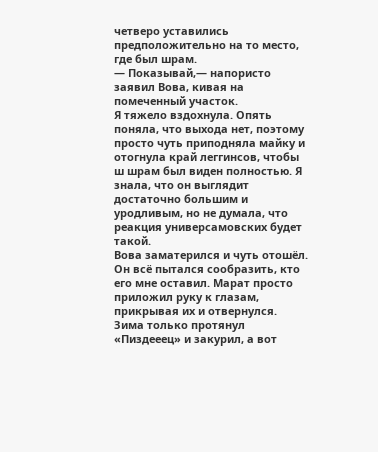четверо уставились предположительно на то место, где был шрам.
— Показывай,— напористо заявил Вова, кивая на помеченный участок.
Я тяжело вздохнула. Опять поняла, что выхода нет, поэтому просто чуть приподняла майку и отогнула край леггинсов, чтобы ш шрам был виден полностью. Я знала, что он выглядит достаточно большим и уродливым, но не думала, что реакция универсамовских будет такой.
Вова заматерился и чуть отошёл. Он всё пытался сообразить, кто его мне оставил. Марат просто приложил руку к глазам, прикрывая их и отвернулся. Зима только протянул «Пиздееец» и закурил, а вот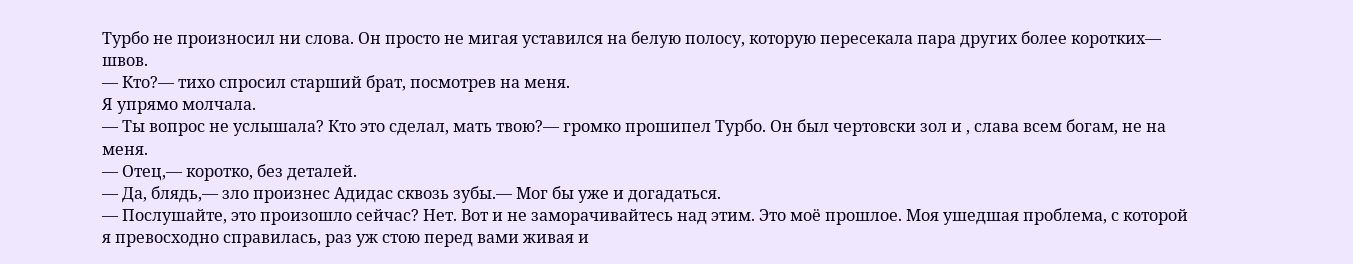Турбо не произносил ни слова. Он просто не мигая уставился на белую полосу, которую пересекала пара других более коротких— швов.
— Кто?— тихо спросил старший брат, посмотрев на меня.
Я упрямо молчала.
— Ты вопрос не услышала? Кто это сделал, мать твою?— громко прошипел Турбо. Он был чертовски зол и , слава всем богам, не на меня.
— Отец,— коротко, без деталей.
— Да, блядь,— зло произнес Адидас сквозь зубы.— Мог бы уже и догадаться.
— Послушайте, это произошло сейчас? Нет. Вот и не заморачивайтесь над этим. Это моё прошлое. Моя ушедшая проблема, с которой я превосходно справилась, раз уж стою перед вами живая и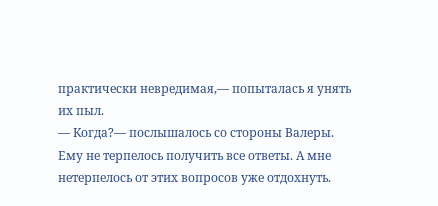практически невредимая,— попыталась я унять их пыл.
— Когда?— послышалось со стороны Валеры. Ему не терпелось получить все ответы. А мне нетерпелось от этих вопросов уже отдохнуть.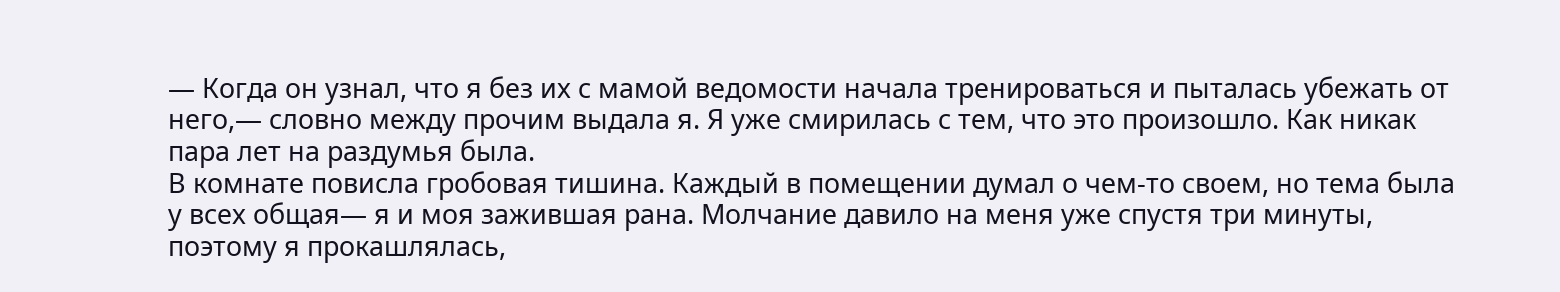— Когда он узнал, что я без их с мамой ведомости начала тренироваться и пыталась убежать от него,— словно между прочим выдала я. Я уже смирилась с тем, что это произошло. Как никак пара лет на раздумья была.
В комнате повисла гробовая тишина. Каждый в помещении думал о чем-то своем, но тема была у всех общая— я и моя зажившая рана. Молчание давило на меня уже спустя три минуты, поэтому я прокашлялась,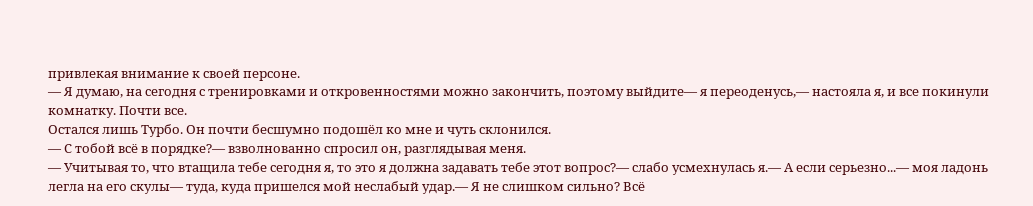привлекая внимание к своей персоне.
— Я думаю, на сегодня с тренировками и откровенностями можно закончить, поэтому выйдите— я переоденусь,— настояла я, и все покинули комнатку. Почти все.
Остался лишь Турбо. Он почти бесшумно подошёл ко мне и чуть склонился.
— С тобой всё в порядке?— взволнованно спросил он, разглядывая меня.
— Учитывая то, что втащила тебе сегодня я, то это я должна задавать тебе этот вопрос?— слабо усмехнулась я.— А если серьезно...— моя ладонь легла на его скулы— туда, куда пришелся мой неслабый удар.— Я не слишком сильно? Всё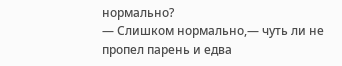нормально?
— Слишком нормально,— чуть ли не пропел парень и едва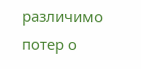различимо потер о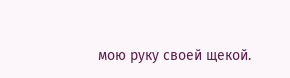мою руку своей щекой.